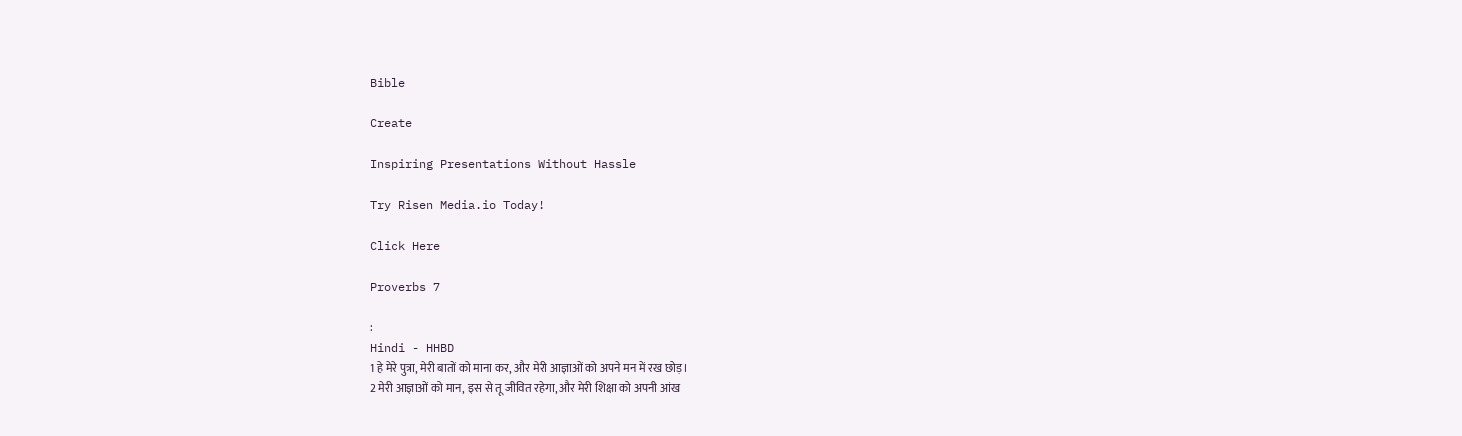Bible

Create

Inspiring Presentations Without Hassle

Try Risen Media.io Today!

Click Here

Proverbs 7

:
Hindi - HHBD
1 हे मेरे पुत्रा, मेरी बातों को माना कर, और मेरी आज्ञाओं को अपने मन में रख छोड़।
2 मेरी आज्ञाओं को मान, इस से तू जीवित रहेगा, और मेरी शिक्षा को अपनी आंख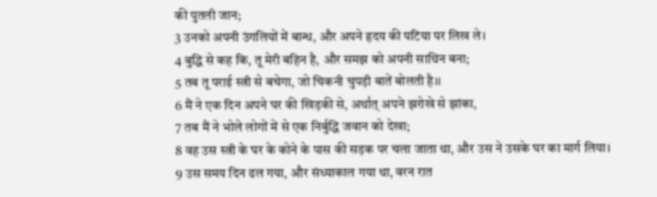की पुतली जान;
3 उनको अपनी उंगलियों में बान्ध, और अपने हृदय की पटिया पर लिख ले।
4 बुद्धि से कह कि, तू मेरी बहिन है, और समझ को अपनी साथिन बना;
5 तब तू पराई स्त्री से बचेगा, जो चिकनी चुपड़ी बातें बोलती है।।
6 मैं ने एक दिन अपने घर की खिड़की से, अर्थात् अपने झरोखे से झांका,
7 तब मैं ने भोले लोगों में से एक निर्बुद्धि जवान को देखा;
8 वह उस स्त्री के घर के कोने के पास की सड़क पर चला जाता था, और उस ने उसके घर का मार्ग लिया।
9 उस समय दिन ढल गया, और संध्याकाल गया था, वरन रात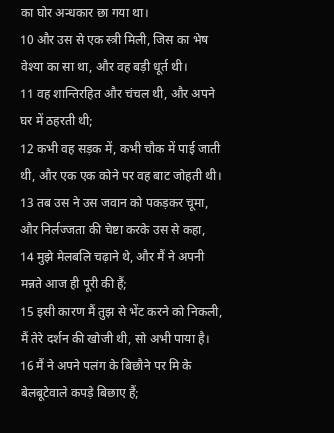का घोर अन्धकार छा गया था।
10 और उस से एक स्त्री मिली, जिस का भेष वेश्या का सा था, और वह बड़ी धूर्त थी।
11 वह शान्तिरहित और चंचल थी, और अपने घर में ठहरती थी;
12 कभी वह सड़क में, कभी चौक में पाई जाती थी, और एक एक कोने पर वह बाट जोहती थी।
13 तब उस ने उस जवान को पकड़कर चूमा, और निर्लज्जता की चेष्टा करके उस से कहा,
14 मुझे मेलबलि चढ़ाने थे, और मैं ने अपनी मन्नते आज ही पूरी की हैं;
15 इसी कारण मैं तुझ से भेंट करने को निकली, मैं तेरे दर्शन की खोजी थी, सो अभी पाया है।
16 मैं ने अपने पलंग के बिछौने पर मि के बेलबूटेवाले कपड़े बिछाए हैं;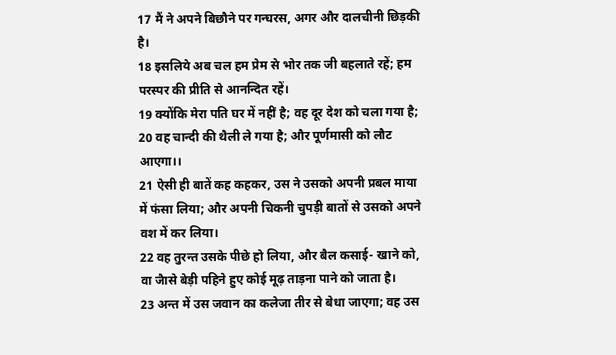17 मैं ने अपने बिछौने पर गन्घरस, अगर और दालचीनी छिड़की है।
18 इसलिये अब चल हम प्रेम से भोर तक जी बहलाते रहें; हम परस्पर की प्रीति से आनन्दित रहें।
19 क्योंकि मेरा पति घर में नहीं है; वह दूर देश को चला गया है;
20 वह चान्दी की थैली ले गया है; और पूर्णमासी को लौट आएगा।।
21 ऐसी ही बातें कह कहकर, उस ने उसको अपनी प्रबल माया में फंसा लिया; और अपनी चिकनी चुपड़ी बातों से उसको अपने वश में कर लिया।
22 वह तुरन्त उसके पीछे हो लिया, और बैल कसाई- खाने को, वा जैासे बेड़ी पहिने हुए कोई मूढ़ ताड़ना पाने को जाता है।
23 अन्त में उस जवान का कलेजा तीर से बेधा जाएगा; वह उस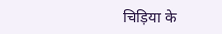चिड़िया के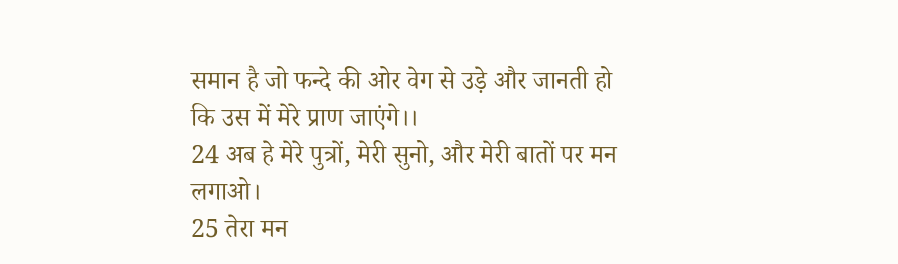समान है जो फन्दे की ओर वेग से उड़े और जानती हो कि उस में मेरे प्राण जाएंगे।।
24 अब हे मेरे पुत्रों, मेरी सुनो, और मेरी बातों पर मन लगाओ।
25 तेरा मन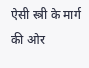ऐसी स्त्री के मार्ग की ओर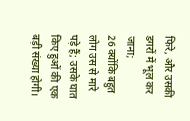फिरे, और उसकी डगरों में भूल कर जाना;
26 क्योंकि बहुत लोग उस से मारे पड़े हैं; उसके घात किए हुओं की एक बड़ी संख्या होगी।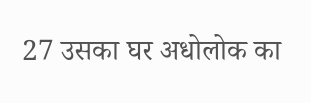27 उसका घर अधोलोक का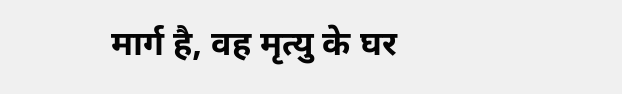मार्ग है, वह मृत्यु के घर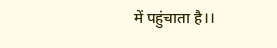में पहुंचाता है।।